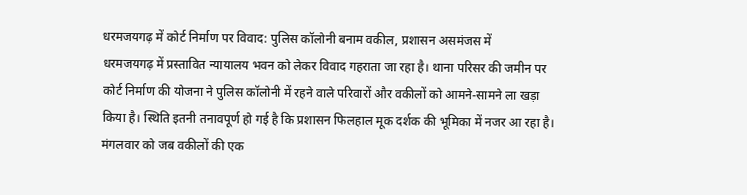धरमजयगढ़ में कोर्ट निर्माण पर विवाद: पुलिस कॉलोनी बनाम वकील, प्रशासन असमंजस में
धरमजयगढ़ में प्रस्तावित न्यायालय भवन को लेकर विवाद गहराता जा रहा है। थाना परिसर की जमीन पर कोर्ट निर्माण की योजना ने पुलिस कॉलोनी में रहने वाले परिवारों और वकीलों को आमने-सामने ला खड़ा किया है। स्थिति इतनी तनावपूर्ण हो गई है कि प्रशासन फिलहाल मूक दर्शक की भूमिका में नजर आ रहा है।
मंगलवार को जब वकीलों की एक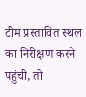टीम प्रस्तावित स्थल का निरीक्षण करने पहुंची, तो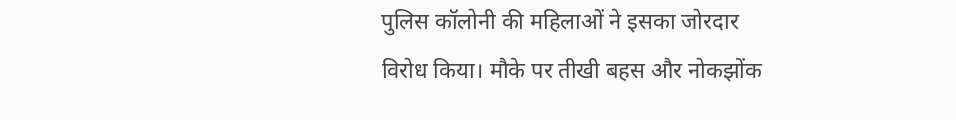पुलिस कॉलोनी की महिलाओं ने इसका जोरदार विरोध किया। मौके पर तीखी बहस और नोकझोंक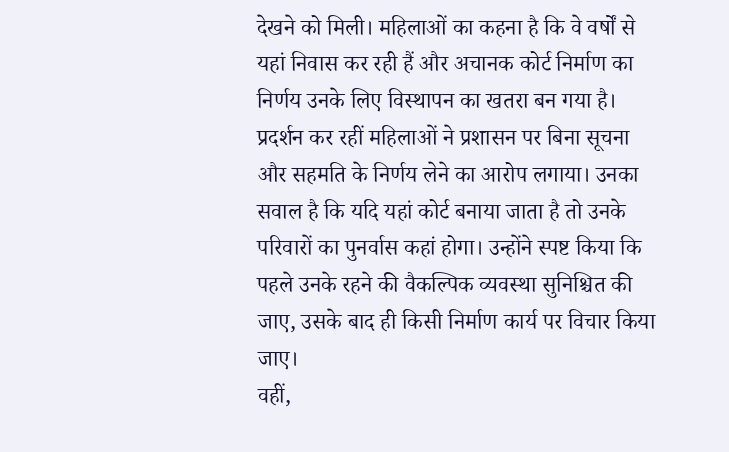देखने को मिली। महिलाओं का कहना है कि वे वर्षों से यहां निवास कर रही हैं और अचानक कोर्ट निर्माण का निर्णय उनके लिए विस्थापन का खतरा बन गया है।
प्रदर्शन कर रहीं महिलाओं ने प्रशासन पर बिना सूचना और सहमति के निर्णय लेने का आरोप लगाया। उनका सवाल है कि यदि यहां कोर्ट बनाया जाता है तो उनके परिवारों का पुनर्वास कहां होगा। उन्होंने स्पष्ट किया कि पहले उनके रहने की वैकल्पिक व्यवस्था सुनिश्चित की जाए, उसके बाद ही किसी निर्माण कार्य पर विचार किया जाए।
वहीं,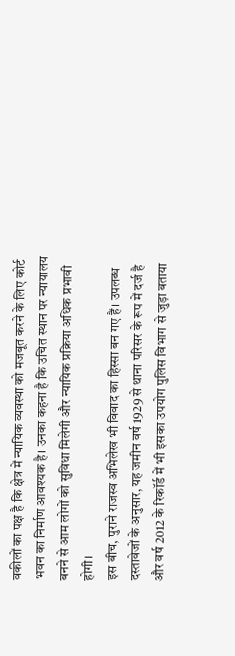वकीलों का पक्ष है कि क्षेत्र में न्यायिक व्यवस्था को मजबूत करने के लिए कोर्ट भवन का निर्माण आवश्यक है। उनका कहना है कि उचित स्थान पर न्यायालय बनने से आम लोगों को सुविधा मिलेगी और न्यायिक प्रक्रिया अधिक प्रभावी होगी।
इस बीच, पुराने राजस्व अभिलेख भी विवाद का हिस्सा बन गए हैं। उपलब्ध दस्तावेजों के अनुसार, यह जमीन वर्ष 1929 से थाना परिसर के रूप में दर्ज है और वर्ष 2012 के रिकॉर्ड में भी इसका उपयोग पुलिस विभाग से जुड़ा बताया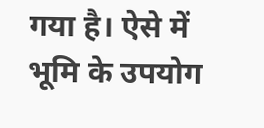गया है। ऐसे में भूमि के उपयोग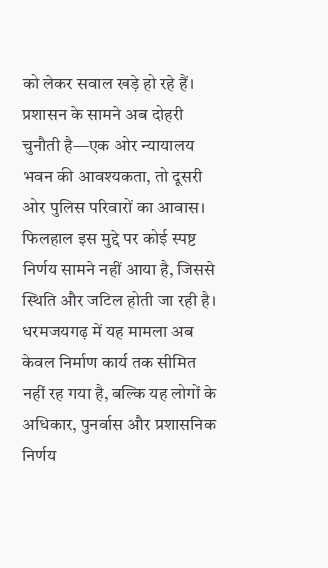को लेकर सवाल खड़े हो रहे हैं।
प्रशासन के सामने अब दोहरी चुनौती है—एक ओर न्यायालय भवन की आवश्यकता, तो दूसरी ओर पुलिस परिवारों का आवास। फिलहाल इस मुद्दे पर कोई स्पष्ट निर्णय सामने नहीं आया है, जिससे स्थिति और जटिल होती जा रही है।
धरमजयगढ़ में यह मामला अब केवल निर्माण कार्य तक सीमित नहीं रह गया है, बल्कि यह लोगों के अधिकार, पुनर्वास और प्रशासनिक निर्णय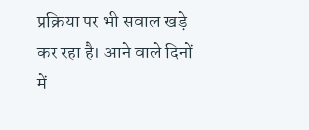प्रक्रिया पर भी सवाल खड़े कर रहा है। आने वाले दिनों में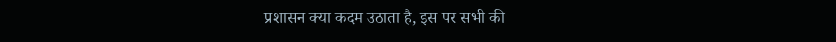प्रशासन क्या कदम उठाता है, इस पर सभी की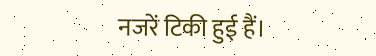नजरें टिकी हुई हैं।